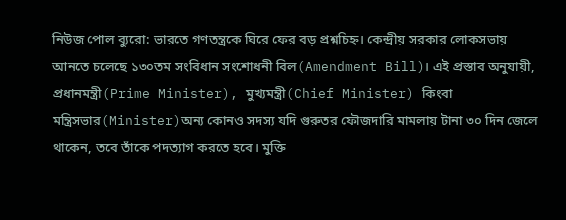নিউজ পোল ব্যুরো: ভারতে গণতন্ত্রকে ঘিরে ফের বড় প্রশ্নচিহ্ন। কেন্দ্রীয় সরকার লোকসভায় আনতে চলেছে ১৩০তম সংবিধান সংশোধনী বিল(Amendment Bill)। এই প্রস্তাব অনুযায়ী, প্রধানমন্ত্রী(Prime Minister), মুখ্যমন্ত্রী(Chief Minister) কিংবা মন্ত্রিসভার(Minister)অন্য কোনও সদস্য যদি গুরুতর ফৌজদারি মামলায় টানা ৩০ দিন জেলে থাকেন, তবে তাঁকে পদত্যাগ করতে হবে। মুক্তি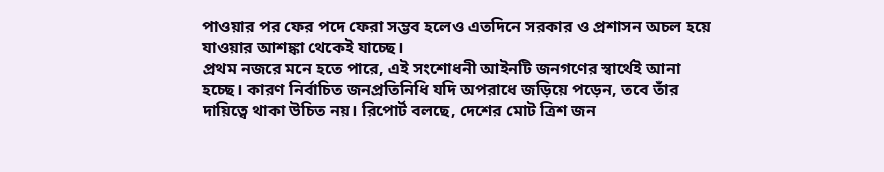পাওয়ার পর ফের পদে ফেরা সম্ভব হলেও এতদিনে সরকার ও প্রশাসন অচল হয়ে যাওয়ার আশঙ্কা থেকেই যাচ্ছে।
প্রথম নজরে মনে হতে পারে, এই সংশোধনী আইনটি জনগণের স্বার্থেই আনা হচ্ছে। কারণ নির্বাচিত জনপ্রতিনিধি যদি অপরাধে জড়িয়ে পড়েন, তবে তাঁর দায়িত্বে থাকা উচিত নয়। রিপোর্ট বলছে, দেশের মোট ত্রিশ জন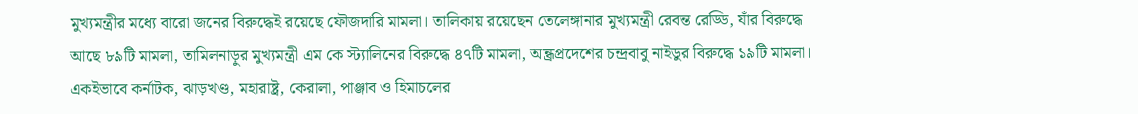মুখ্যমন্ত্রীর মধ্যে বারো জনের বিরুদ্ধেই রয়েছে ফৌজদারি মামলা। তালিকায় রয়েছেন তেলেঙ্গানার মুখ্যমন্ত্রী রেবন্ত রেড্ডি, যাঁর বিরুদ্ধে আছে ৮৯টি মামলা, তামিলনাড়ুর মুখ্যমন্ত্রী এম কে স্ট্যালিনের বিরুদ্ধে ৪৭টি মামলা, অন্ধ্রপ্রদেশের চন্দ্রবাবু নাইডুর বিরুদ্ধে ১৯টি মামলা। একইভাবে কর্নাটক, ঝাড়খণ্ড, মহারাষ্ট্র, কেরালা, পাঞ্জাব ও হিমাচলের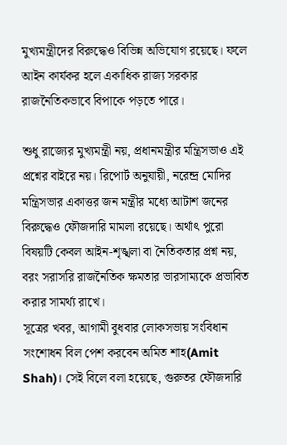মুখ্যমন্ত্রীদের বিরুদ্ধেও বিভিন্ন অভিযোগ রয়েছে। ফলে আইন কার্যকর হলে একাধিক রাজ্য সরকার রাজনৈতিকভাবে বিপাকে পড়তে পারে।

শুধু রাজ্যের মুখ্যমন্ত্রী নয়, প্রধানমন্ত্রীর মন্ত্রিসভাও এই প্রশ্নের বাইরে নয়। রিপোর্ট অনুযায়ী, নরেন্দ্র মোদির মন্ত্রিসভার একাত্তর জন মন্ত্রীর মধ্যে আটাশ জনের বিরুদ্ধেও ফৌজদারি মামলা রয়েছে। অর্থাৎ পুরো বিষয়টি কেবল আইন-শৃঙ্খলা বা নৈতিকতার প্রশ্ন নয়, বরং সরাসরি রাজনৈতিক ক্ষমতার ভারসাম্যকে প্রভাবিত করার সামর্থ্য রাখে।
সূত্রের খবর, আগামী বুধবার লোকসভায় সংবিধান সংশোধন বিল পেশ করবেন অমিত শাহ(Amit Shah)। সেই বিলে বলা হয়েছে, গুরুতর ফৌজদারি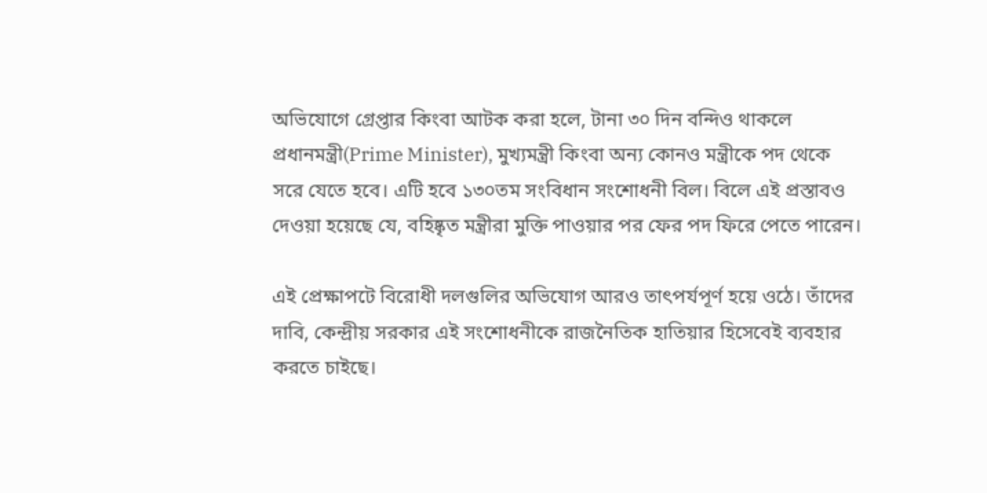অভিযোগে গ্রেপ্তার কিংবা আটক করা হলে, টানা ৩০ দিন বন্দিও থাকলে প্রধানমন্ত্রী(Prime Minister), মুখ্যমন্ত্রী কিংবা অন্য কোনও মন্ত্রীকে পদ থেকে সরে যেতে হবে। এটি হবে ১৩০তম সংবিধান সংশোধনী বিল। বিলে এই প্রস্তাবও দেওয়া হয়েছে যে, বহিষ্কৃত মন্ত্রীরা মুক্তি পাওয়ার পর ফের পদ ফিরে পেতে পারেন।

এই প্রেক্ষাপটে বিরোধী দলগুলির অভিযোগ আরও তাৎপর্যপূর্ণ হয়ে ওঠে। তাঁদের দাবি, কেন্দ্রীয় সরকার এই সংশোধনীকে রাজনৈতিক হাতিয়ার হিসেবেই ব্যবহার করতে চাইছে।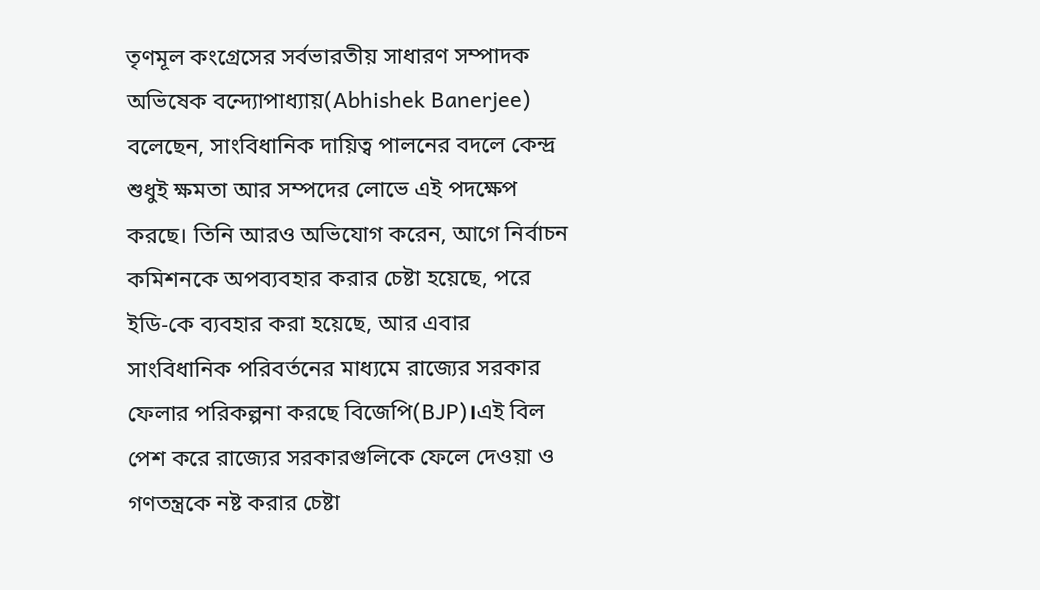তৃণমূল কংগ্রেসের সর্বভারতীয় সাধারণ সম্পাদক অভিষেক বন্দ্যোপাধ্যায়(Abhishek Banerjee) বলেছেন, সাংবিধানিক দায়িত্ব পালনের বদলে কেন্দ্র শুধুই ক্ষমতা আর সম্পদের লোভে এই পদক্ষেপ করছে। তিনি আরও অভিযোগ করেন, আগে নির্বাচন কমিশনকে অপব্যবহার করার চেষ্টা হয়েছে, পরে ইডি-কে ব্যবহার করা হয়েছে, আর এবার সাংবিধানিক পরিবর্তনের মাধ্যমে রাজ্যের সরকার ফেলার পরিকল্পনা করছে বিজেপি(BJP)।এই বিল পেশ করে রাজ্যের সরকারগুলিকে ফেলে দেওয়া ও গণতন্ত্রকে নষ্ট করার চেষ্টা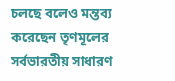চলছে বলেও মন্তব্য করেছেন তৃণমূলের সর্বভারতীয় সাধারণ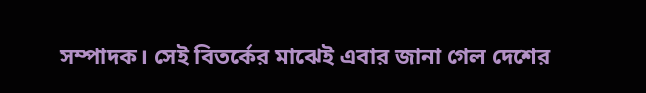সম্পাদক। সেই বিতর্কের মাঝেই এবার জানা গেল দেশের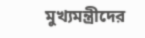মুখ্যমন্ত্রীদের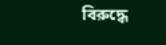বিরুদ্ধে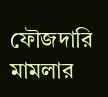ফৌজদারি মামলার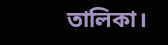তালিকা।